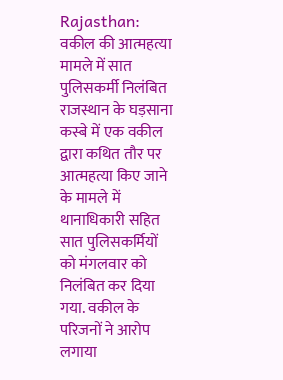Rajasthan: वकील की आत्महत्या मामले में सात पुलिसकर्मी निलंबित
राजस्थान के घड़साना कस्बे में एक वकील द्वारा कथित तौर पर आत्महत्या किए जाने के मामले में थानाधिकारी सहित सात पुलिसकर्मियों को मंगलवार को निलंबित कर दिया गया. वकील के परिजनों ने आरोप लगाया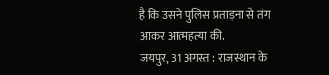है कि उसने पुलिस प्रताड़ना से तंग आकर आत्महत्या की.
जयपुर, 31 अगस्त : राजस्थान के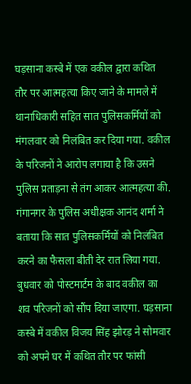घड़साना कस्बे में एक वकील द्वारा कथित तौर पर आत्महत्या किए जाने के मामले में थानाधिकारी सहित सात पुलिसकर्मियों को मंगलवार को निलंबित कर दिया गया. वकील के परिजनों ने आरोप लगाया है कि उसने पुलिस प्रताड़ना से तंग आकर आत्महत्या की. गंगानगर के पुलिस अधीक्षक आनंद शर्मा ने बताया कि सात पुलिसकर्मियों को निलंबित करने का फैसला बीती देर रात लिया गया. बुधवार को पोस्टमार्टम के बाद वकील का शव परिजनों को सौंप दिया जाएगा. घड़साना कस्बे में वकील विजय सिंह झोरड़ ने सोमवार को अपने घर में कथित तौर पर फांसी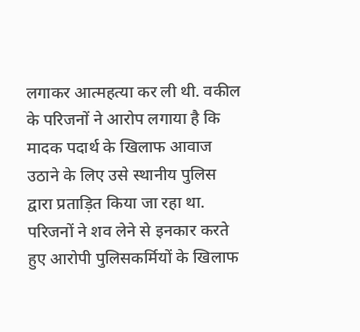लगाकर आत्महत्या कर ली थी. वकील के परिजनों ने आरोप लगाया है कि मादक पदार्थ के खिलाफ आवाज उठाने के लिए उसे स्थानीय पुलिस द्वारा प्रताड़ित किया जा रहा था. परिजनों ने शव लेने से इनकार करते हुए आरोपी पुलिसकर्मियों के खिलाफ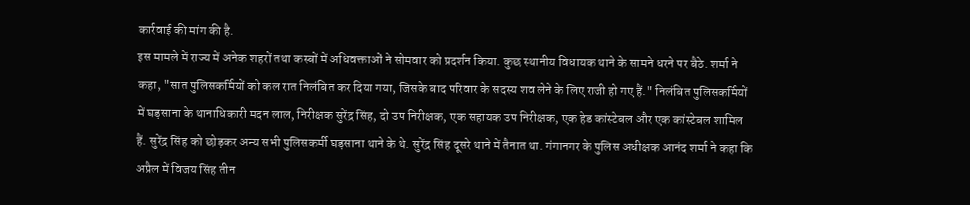कार्रवाई की मांग की है.
इस मामले में राज्य में अनेक शहरों तथा कस्बों में अधिवक्ताओं ने सोमवार को प्रदर्शन किया. कुछ स्थानीय विधायक थाने के सामने धरने पर बैठे. शर्मा ने कहा, "सात पुलिसकर्मियों को कल रात निलंबित कर दिया गया, जिसके बाद परिवार के सदस्य शव लेने के लिए राजी हो गए हैं." निलंबित पुलिसकर्मियों में घड़साना के थानाधिकारी मदन लाल, निरीक्षक सुरेंद्र सिंह, दो उप निरीक्षक, एक सहायक उप निरीक्षक, एक हेड कांस्टेबल और एक कांस्टेबल शामिल हैं. सुरेंद्र सिंह को छोड़कर अन्य सभी पुलिसकर्मी घड़साना थाने के थे. सुरेंद्र सिंह दूसरे थाने में तैनात था. गंगानगर के पुलिस अधीक्षक आनंद शर्मा ने कहा कि अप्रैल में विजय सिंह तीन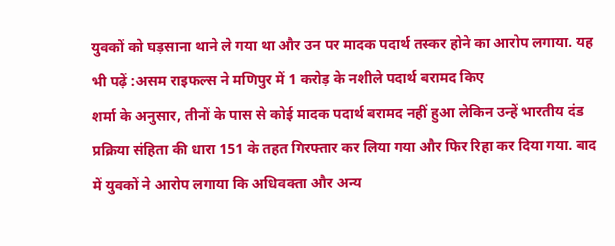युवकों को घड़साना थाने ले गया था और उन पर मादक पदार्थ तस्कर होने का आरोप लगाया. यह भी पढ़ें :असम राइफल्स ने मणिपुर में 1 करोड़ के नशीले पदार्थ बरामद किए
शर्मा के अनुसार, तीनों के पास से कोई मादक पदार्थ बरामद नहीं हुआ लेकिन उन्हें भारतीय दंड प्रक्रिया संहिता की धारा 151 के तहत गिरफ्तार कर लिया गया और फिर रिहा कर दिया गया. बाद में युवकों ने आरोप लगाया कि अधिवक्ता और अन्य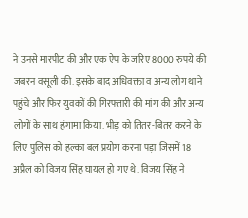ने उनसे मारपीट की और एक ऐप के जरिए 8000 रुपये की जबरन वसूली की. इसके बाद अधिवक्ता व अन्य लोग थाने पहुंचे और फिर युवकों की गिरफ्तारी की मांग की और अन्य लोगों के साथ हंगामा किया. भीड़ को तितर-बितर करने के लिए पुलिस को हल्का बल प्रयोग करना पड़ा जिसमें 18 अप्रैल को विजय सिंह घायल हो गए थे. विजय सिंह ने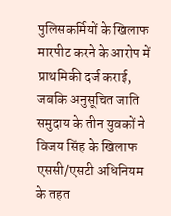पुलिसकर्मियों के खिलाफ मारपीट करने के आरोप में प्राथमिकी दर्ज कराई, जबकि अनुसूचित जाति समुदाय के तीन युवकों ने विजय सिंह के खिलाफ एससी/एसटी अधिनियम के तहत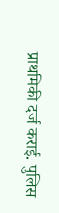प्राथमिकी दर्ज कराई. पुलिस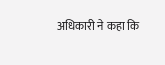अधिकारी ने कहा कि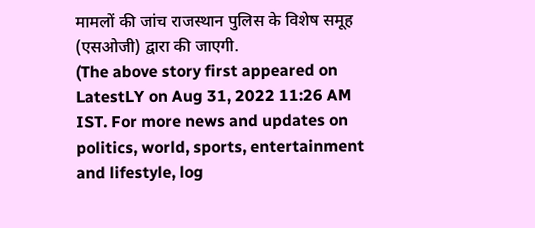मामलों की जांच राजस्थान पुलिस के विशेष समूह (एसओजी) द्वारा की जाएगी.
(The above story first appeared on LatestLY on Aug 31, 2022 11:26 AM IST. For more news and updates on politics, world, sports, entertainment and lifestyle, log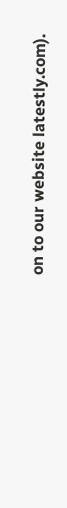on to our website latestly.com).